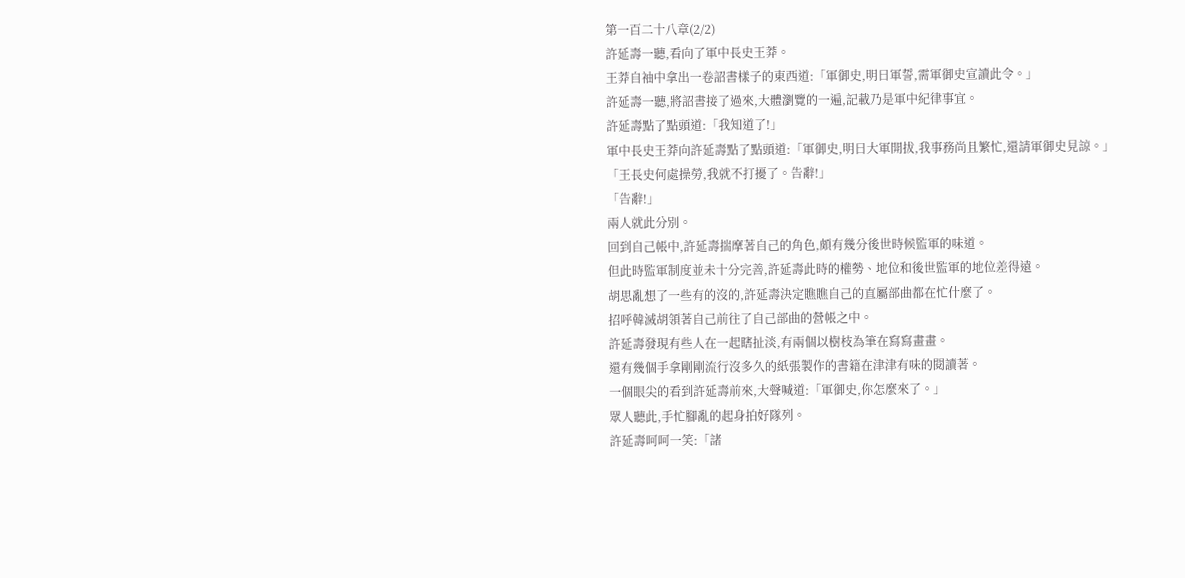第一百二十八章(2/2)
許延壽一聽,看向了軍中長史王莽。
王莽自袖中拿出一卷詔書樣子的東西道:「軍御史,明日軍誓,需軍御史宣讀此令。」
許延壽一聽,將詔書接了過來,大體瀏覽的一遍,記載乃是軍中紀律事宜。
許延壽點了點頭道:「我知道了!」
軍中長史王莽向許延壽點了點頭道:「軍御史,明日大軍開拔,我事務尚且繁忙,還請軍御史見諒。」
「王長史何處操勞,我就不打擾了。告辭!」
「告辭!」
兩人就此分別。
回到自己帳中,許延壽揣摩著自己的角色,頗有幾分後世時候監軍的味道。
但此時監軍制度並未十分完善,許延壽此時的權勢、地位和後世監軍的地位差得遠。
胡思亂想了一些有的沒的,許延壽決定瞧瞧自己的直屬部曲都在忙什麼了。
招呼韓滅胡領著自己前往了自己部曲的營帳之中。
許延壽發現有些人在一起瞎扯淡,有兩個以樹枝為筆在寫寫畫畫。
還有幾個手拿剛剛流行沒多久的紙張製作的書籍在津津有味的閱讀著。
一個眼尖的看到許延壽前來,大聲喊道:「軍御史,你怎麼來了。」
眾人聽此,手忙腳亂的起身拍好隊列。
許延壽呵呵一笑:「諸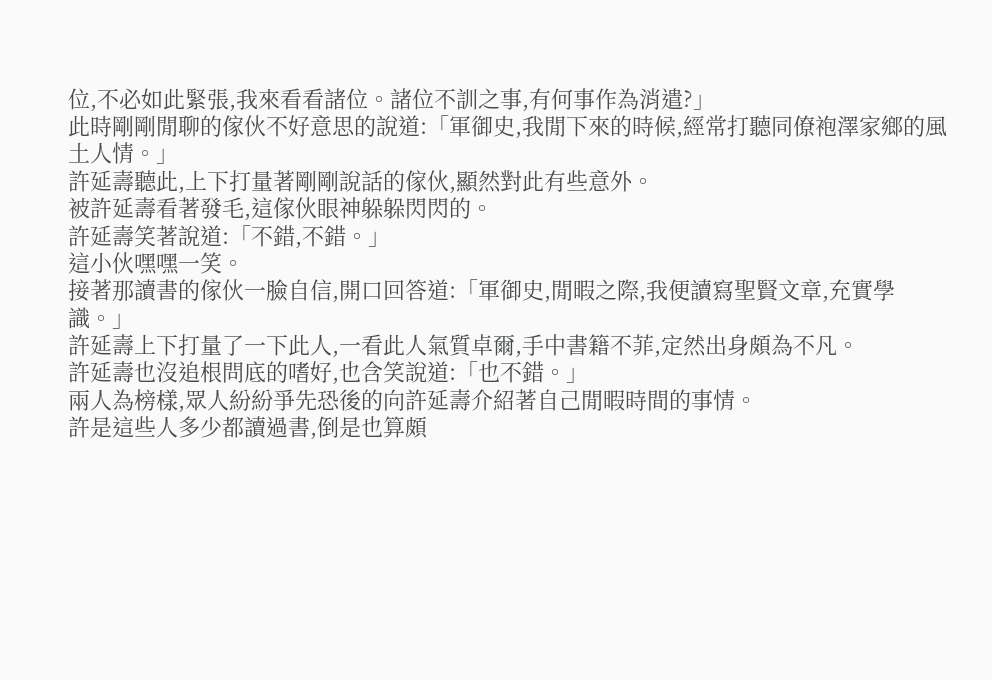位,不必如此緊張,我來看看諸位。諸位不訓之事,有何事作為消遣?」
此時剛剛閒聊的傢伙不好意思的說道:「軍御史,我閒下來的時候,經常打聽同僚袍澤家鄉的風土人情。」
許延壽聽此,上下打量著剛剛說話的傢伙,顯然對此有些意外。
被許延壽看著發毛,這傢伙眼神躲躲閃閃的。
許延壽笑著說道:「不錯,不錯。」
這小伙嘿嘿一笑。
接著那讀書的傢伙一臉自信,開口回答道:「軍御史,閒暇之際,我便讀寫聖賢文章,充實學識。」
許延壽上下打量了一下此人,一看此人氣質卓爾,手中書籍不菲,定然出身頗為不凡。
許延壽也沒追根問底的嗜好,也含笑說道:「也不錯。」
兩人為榜樣,眾人紛紛爭先恐後的向許延壽介紹著自己閒暇時間的事情。
許是這些人多少都讀過書,倒是也算頗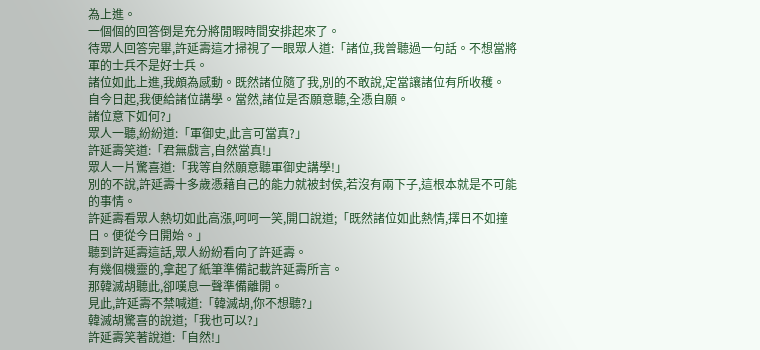為上進。
一個個的回答倒是充分將閒暇時間安排起來了。
待眾人回答完畢,許延壽這才掃視了一眼眾人道:「諸位,我曾聽過一句話。不想當將軍的士兵不是好士兵。
諸位如此上進,我頗為感動。既然諸位隨了我,別的不敢說,定當讓諸位有所收穫。
自今日起,我便給諸位講學。當然,諸位是否願意聽,全憑自願。
諸位意下如何?」
眾人一聽,紛紛道:「軍御史,此言可當真?」
許延壽笑道:「君無戲言,自然當真!」
眾人一片驚喜道:「我等自然願意聽軍御史講學!」
別的不說,許延壽十多歲憑藉自己的能力就被封侯,若沒有兩下子,這根本就是不可能的事情。
許延壽看眾人熱切如此高漲,呵呵一笑,開口說道;「既然諸位如此熱情,擇日不如撞日。便從今日開始。」
聽到許延壽這話,眾人紛紛看向了許延壽。
有幾個機靈的,拿起了紙筆準備記載許延壽所言。
那韓滅胡聽此,卻嘆息一聲準備離開。
見此,許延壽不禁喊道:「韓滅胡,你不想聽?」
韓滅胡驚喜的說道;「我也可以?」
許延壽笑著說道:「自然!」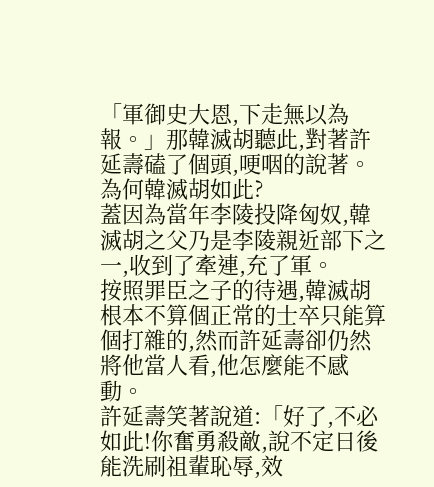「軍御史大恩,下走無以為報。」那韓滅胡聽此,對著許延壽磕了個頭,哽咽的說著。
為何韓滅胡如此?
蓋因為當年李陵投降匈奴,韓滅胡之父乃是李陵親近部下之一,收到了牽連,充了軍。
按照罪臣之子的待遇,韓滅胡根本不算個正常的士卒只能算個打雜的,然而許延壽卻仍然將他當人看,他怎麼能不感動。
許延壽笑著說道:「好了,不必如此!你奮勇殺敵,說不定日後能洗刷祖輩恥辱,效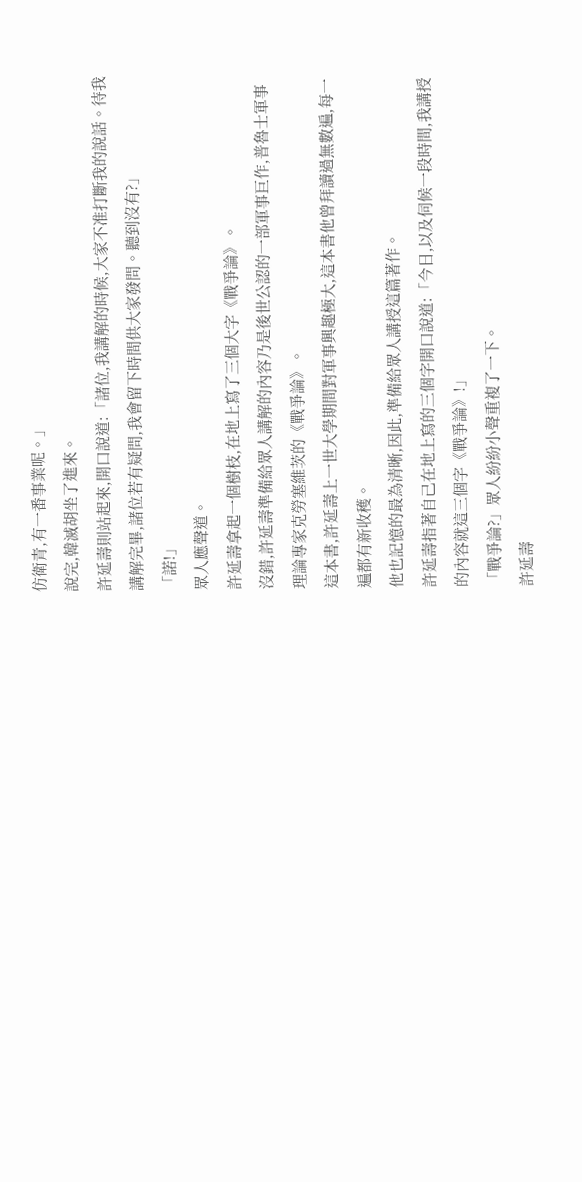仿衛青,有一番事業呢。」
說完,韓滅胡坐了進來。
許延壽則站起來,開口說道:「諸位,我講解的時候,大家不准打斷我的說話。待我講解完畢,諸位若有疑問,我會留下時間供大家發問。聽到沒有?」
「諾!」
眾人應聲道。
許延壽拿起一個樹枝,在地上寫了三個大字《戰爭論》。
沒錯,許延壽準備給眾人講解的內容乃是後世公認的一部軍事巨作,普魯士軍事理論專家克勞塞維茨的《戰爭論》。
這本書,許延壽上一世大學期間對軍事興趣極大,這本書他曾拜讀過無數遍,每一遍都有新收穫。
他也記憶的最為清晰,因此,準備給眾人講授這篇著作。
許延壽指著自己在地上寫的三個字開口說道:「今日,以及伺候一段時間,我講授的內容就這三個字《戰爭論》!」
「戰爭論?」眾人紛紛小聲重複了一下。
許延壽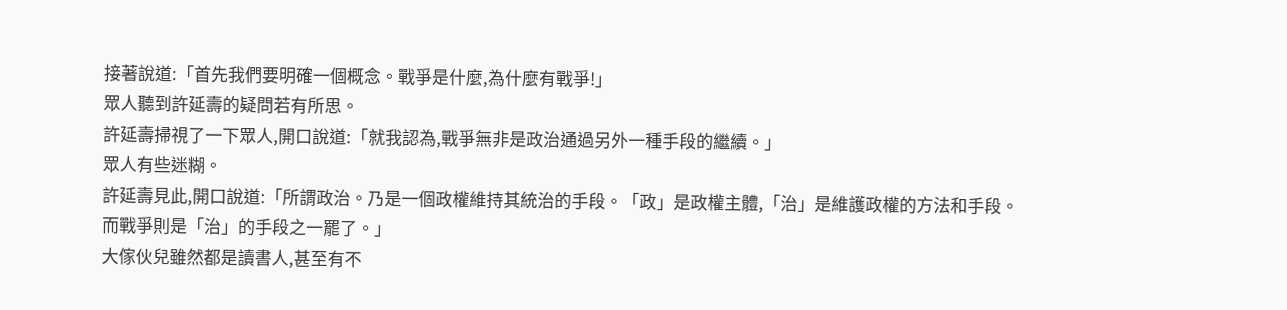接著說道:「首先我們要明確一個概念。戰爭是什麼,為什麼有戰爭!」
眾人聽到許延壽的疑問若有所思。
許延壽掃視了一下眾人,開口說道:「就我認為,戰爭無非是政治通過另外一種手段的繼續。」
眾人有些迷糊。
許延壽見此,開口說道:「所謂政治。乃是一個政權維持其統治的手段。「政」是政權主體,「治」是維護政權的方法和手段。
而戰爭則是「治」的手段之一罷了。」
大傢伙兒雖然都是讀書人,甚至有不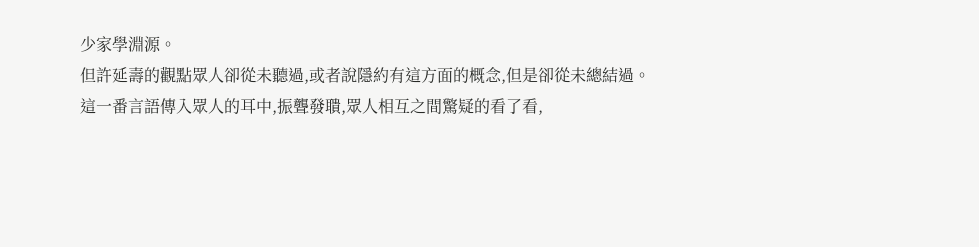少家學淵源。
但許延壽的觀點眾人卻從未聽過,或者說隱約有這方面的概念,但是卻從未總結過。
這一番言語傳入眾人的耳中,振聾發聵,眾人相互之間驚疑的看了看,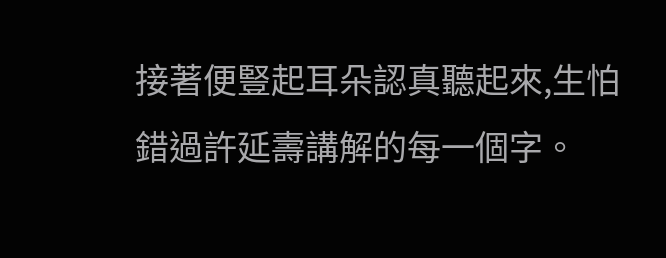接著便豎起耳朵認真聽起來,生怕錯過許延壽講解的每一個字。